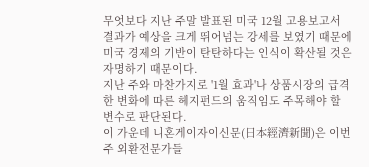무엇보다 지난 주말 발표된 미국 12월 고용보고서 결과가 예상을 크게 뛰어넘는 강세를 보였기 때문에 미국 경제의 기반이 탄탄하다는 인식이 확산될 것은 자명하기 때문이다.
지난 주와 마찬가지로 '1월 효과'나 상품시장의 급격한 변화에 따른 헤지펀드의 움직임도 주목해야 할 변수로 판단된다.
이 가운데 니혼게이자이신문(日本經濟新聞)은 이번 주 외환전문가들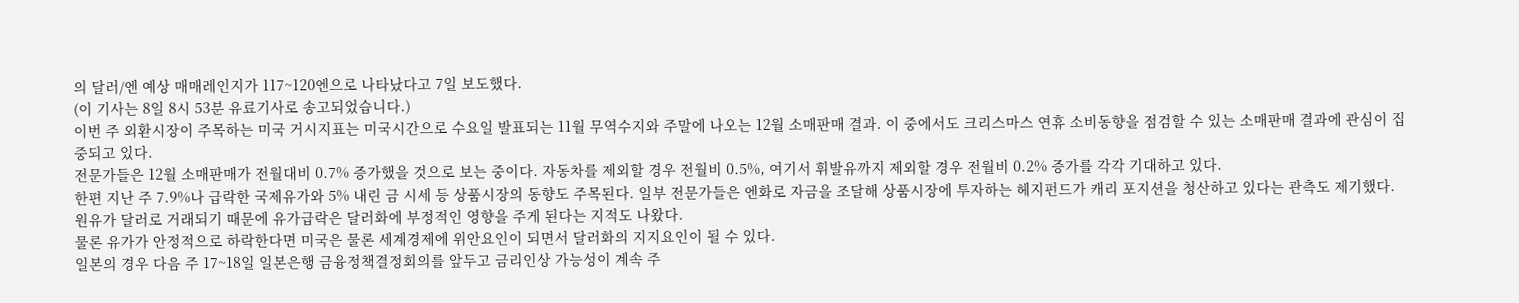의 달러/엔 예상 매매레인지가 117~120엔으로 나타났다고 7일 보도했다.
(이 기사는 8일 8시 53분 유료기사로 송고되었습니다.)
이번 주 외환시장이 주목하는 미국 거시지표는 미국시간으로 수요일 발표되는 11월 무역수지와 주말에 나오는 12월 소매판매 결과. 이 중에서도 크리스마스 연휴 소비동향을 점검할 수 있는 소매판매 결과에 관심이 집중되고 있다.
전문가들은 12월 소매판매가 전월대비 0.7% 증가했을 것으로 보는 중이다. 자동차를 제외할 경우 전월비 0.5%, 여기서 휘발유까지 제외할 경우 전월비 0.2% 증가를 각각 기대하고 있다.
한편 지난 주 7.9%나 급락한 국제유가와 5% 내린 금 시세 등 상품시장의 동향도 주목된다. 일부 전문가들은 엔화로 자금을 조달해 상품시장에 투자하는 헤지펀드가 캐리 포지션을 청산하고 있다는 관측도 제기했다. 원유가 달러로 거래되기 때문에 유가급락은 달러화에 부정적인 영향을 주게 된다는 지적도 나왔다.
물론 유가가 안정적으로 하락한다면 미국은 물론 세계경제에 위안요인이 되면서 달러화의 지지요인이 될 수 있다.
일본의 경우 다음 주 17~18일 일본은행 금융정책결정회의를 앞두고 금리인상 가능성이 계속 주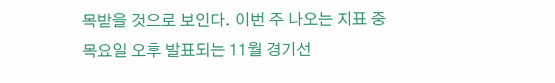목받을 것으로 보인다. 이번 주 나오는 지표 중 목요일 오후 발표되는 11월 경기선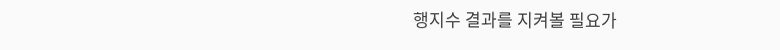행지수 결과를 지켜볼 필요가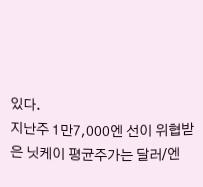있다.
지난주 1만7,000엔 선이 위협받은 닛케이 평균주가는 달러/엔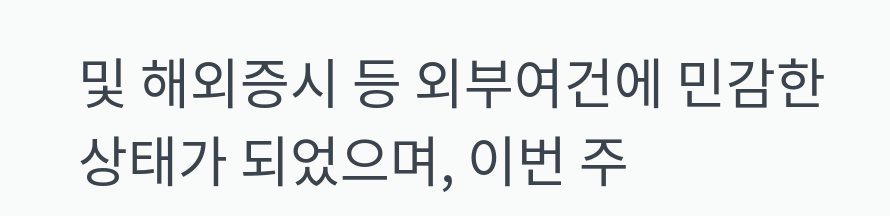및 해외증시 등 외부여건에 민감한 상태가 되었으며, 이번 주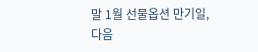말 1월 선물옵션 만기일, 다음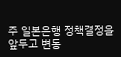주 일본은행 정책결정을 앞두고 변동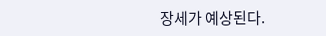장세가 예상된다.